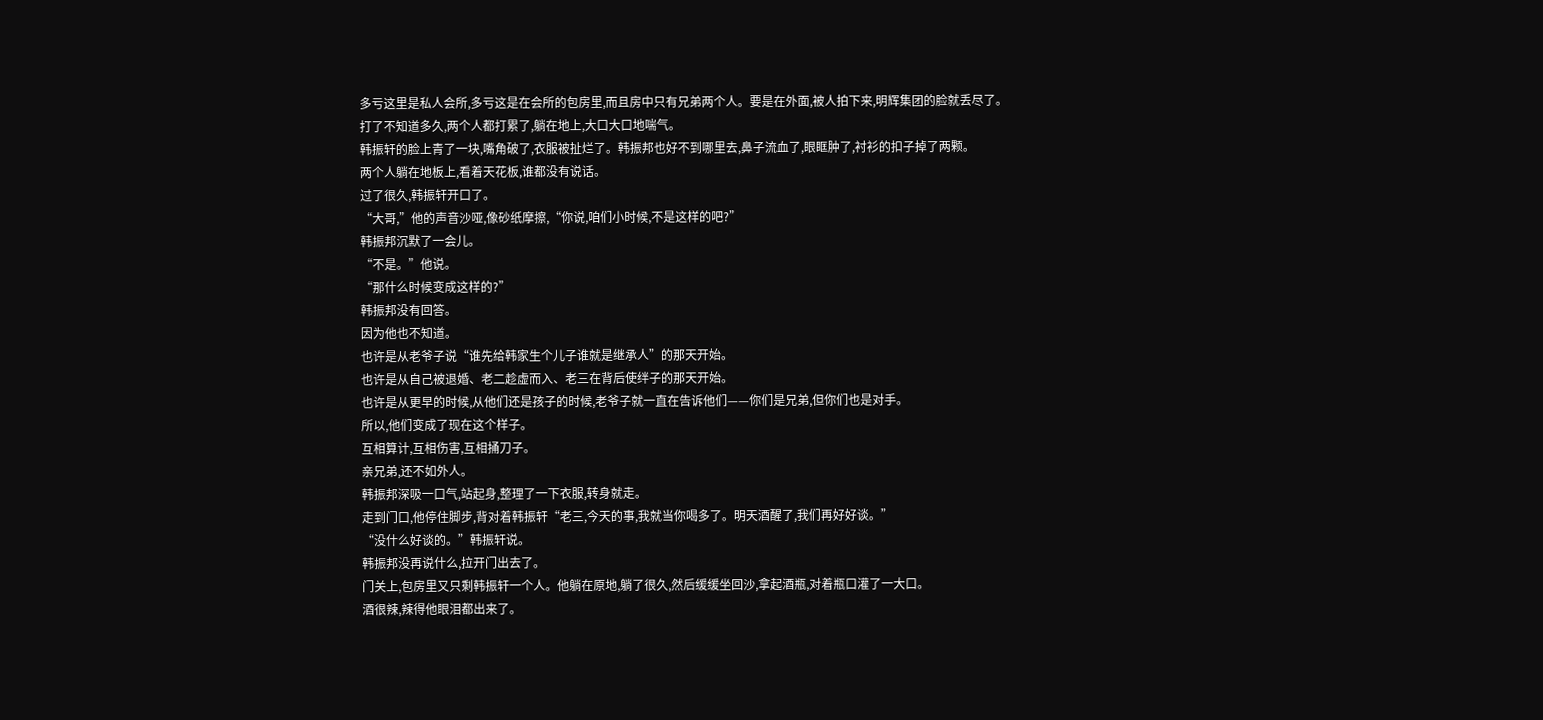多亏这里是私人会所,多亏这是在会所的包房里,而且房中只有兄弟两个人。要是在外面,被人拍下来,明辉集团的脸就丢尽了。
打了不知道多久,两个人都打累了,躺在地上,大口大口地喘气。
韩振轩的脸上青了一块,嘴角破了,衣服被扯烂了。韩振邦也好不到哪里去,鼻子流血了,眼眶肿了,衬衫的扣子掉了两颗。
两个人躺在地板上,看着天花板,谁都没有说话。
过了很久,韩振轩开口了。
“大哥,”他的声音沙哑,像砂纸摩擦,“你说,咱们小时候,不是这样的吧?”
韩振邦沉默了一会儿。
“不是。”他说。
“那什么时候变成这样的?”
韩振邦没有回答。
因为他也不知道。
也许是从老爷子说“谁先给韩家生个儿子谁就是继承人”的那天开始。
也许是从自己被退婚、老二趁虚而入、老三在背后使绊子的那天开始。
也许是从更早的时候,从他们还是孩子的时候,老爷子就一直在告诉他们——你们是兄弟,但你们也是对手。
所以,他们变成了现在这个样子。
互相算计,互相伤害,互相捅刀子。
亲兄弟,还不如外人。
韩振邦深吸一口气,站起身,整理了一下衣服,转身就走。
走到门口,他停住脚步,背对着韩振轩“老三,今天的事,我就当你喝多了。明天酒醒了,我们再好好谈。”
“没什么好谈的。”韩振轩说。
韩振邦没再说什么,拉开门出去了。
门关上,包房里又只剩韩振轩一个人。他躺在原地,躺了很久,然后缓缓坐回沙,拿起酒瓶,对着瓶口灌了一大口。
酒很辣,辣得他眼泪都出来了。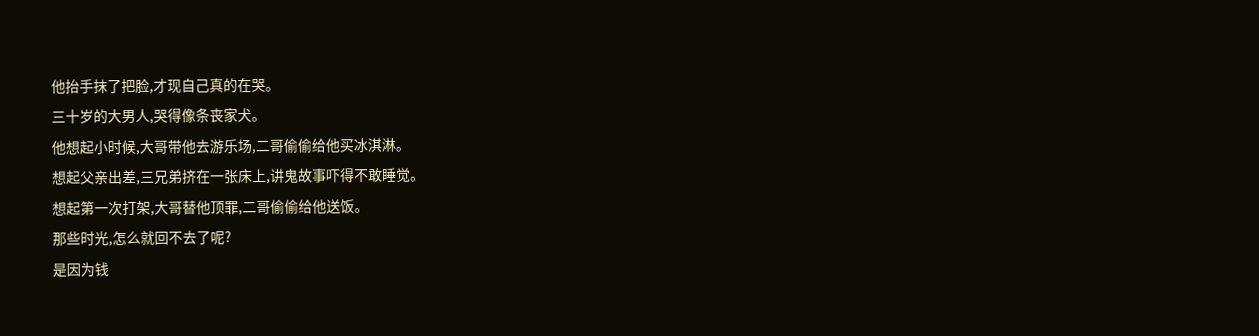他抬手抹了把脸,才现自己真的在哭。
三十岁的大男人,哭得像条丧家犬。
他想起小时候,大哥带他去游乐场,二哥偷偷给他买冰淇淋。
想起父亲出差,三兄弟挤在一张床上,讲鬼故事吓得不敢睡觉。
想起第一次打架,大哥替他顶罪,二哥偷偷给他送饭。
那些时光,怎么就回不去了呢?
是因为钱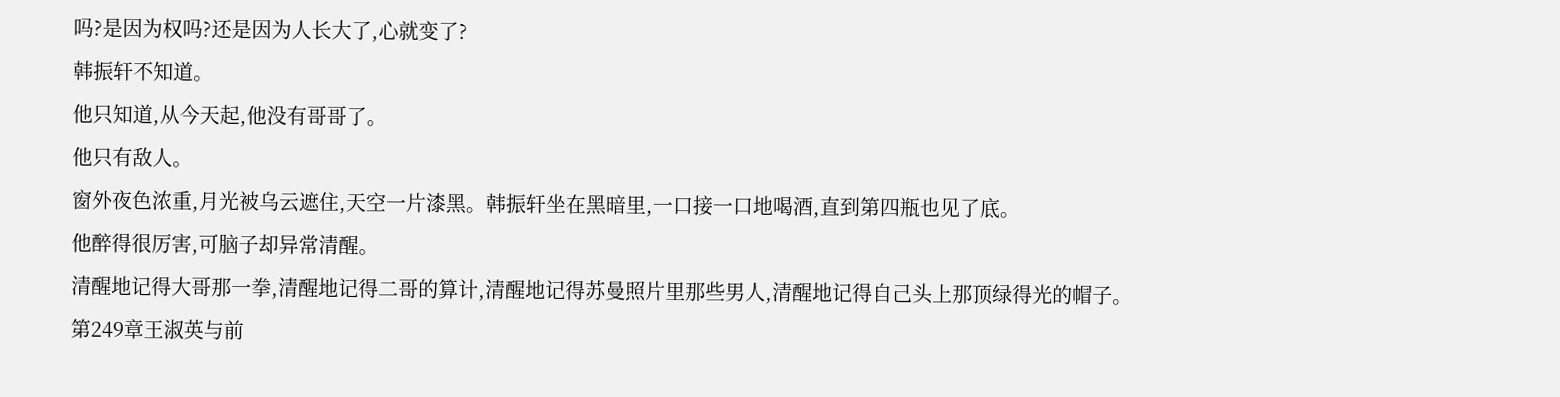吗?是因为权吗?还是因为人长大了,心就变了?
韩振轩不知道。
他只知道,从今天起,他没有哥哥了。
他只有敌人。
窗外夜色浓重,月光被乌云遮住,天空一片漆黑。韩振轩坐在黑暗里,一口接一口地喝酒,直到第四瓶也见了底。
他醉得很厉害,可脑子却异常清醒。
清醒地记得大哥那一拳,清醒地记得二哥的算计,清醒地记得苏曼照片里那些男人,清醒地记得自己头上那顶绿得光的帽子。
第249章王淑英与前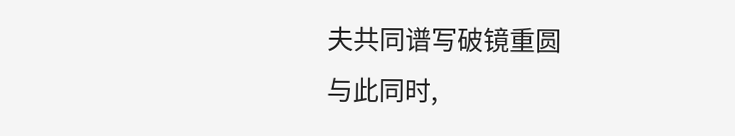夫共同谱写破镜重圆
与此同时,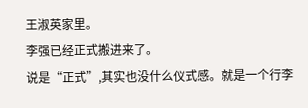王淑英家里。
李强已经正式搬进来了。
说是“正式”,其实也没什么仪式感。就是一个行李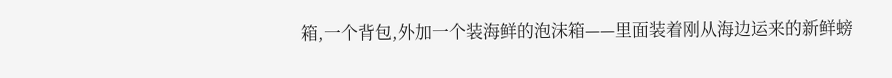箱,一个背包,外加一个装海鲜的泡沫箱——里面装着刚从海边运来的新鲜螃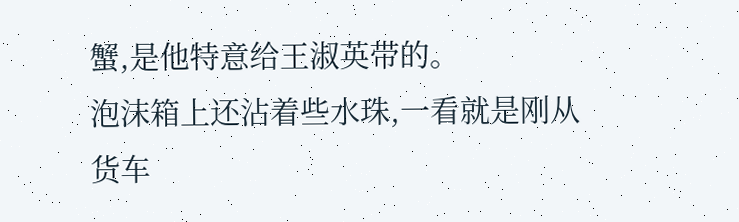蟹,是他特意给王淑英带的。
泡沫箱上还沾着些水珠,一看就是刚从货车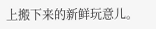上搬下来的新鲜玩意儿。